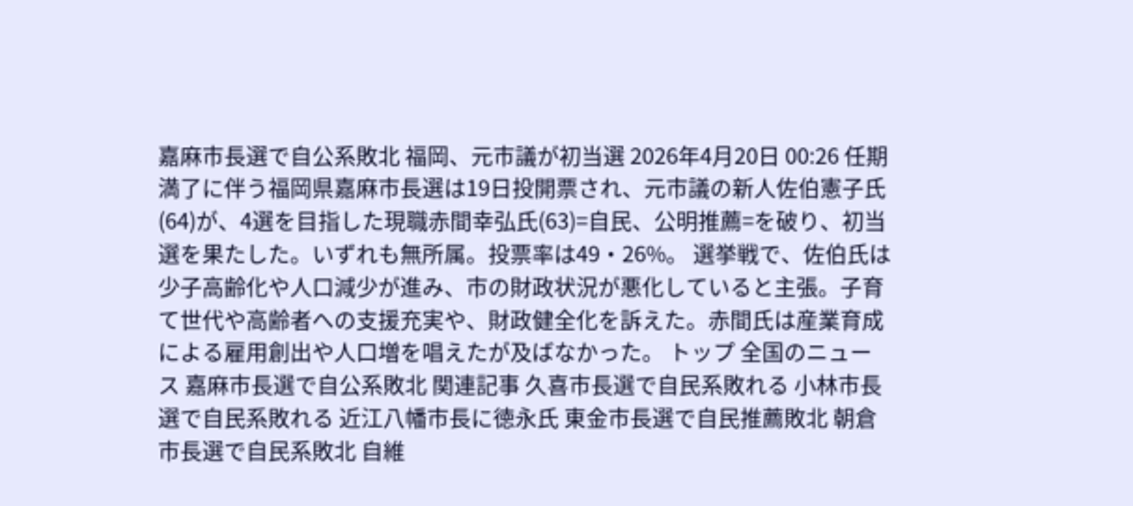嘉麻市長選で自公系敗北 福岡、元市議が初当選 2026年4月20日 00:26 任期満了に伴う福岡県嘉麻市長選は19日投開票され、元市議の新人佐伯憲子氏(64)が、4選を目指した現職赤間幸弘氏(63)=自民、公明推薦=を破り、初当選を果たした。いずれも無所属。投票率は49・26%。 選挙戦で、佐伯氏は少子高齢化や人口減少が進み、市の財政状況が悪化していると主張。子育て世代や高齢者への支援充実や、財政健全化を訴えた。赤間氏は産業育成による雇用創出や人口増を唱えたが及ばなかった。 トップ 全国のニュース 嘉麻市長選で自公系敗北 関連記事 久喜市長選で自民系敗れる 小林市長選で自民系敗れる 近江八幡市長に徳永氏 東金市長選で自民推薦敗北 朝倉市長選で自民系敗北 自維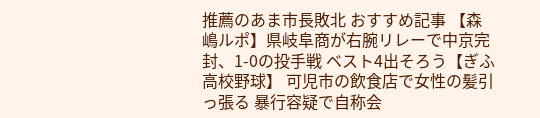推薦のあま市長敗北 おすすめ記事 【森嶋ルポ】県岐阜商が右腕リレーで中京完封、1-0の投手戦 ベスト4出そろう【ぎふ高校野球】 可児市の飲食店で女性の髪引っ張る 暴行容疑で自称会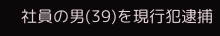社員の男(39)を現行犯逮捕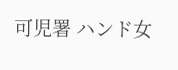可児署 ハンド女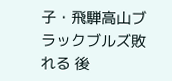子・飛騨高山ブラックブルズ敗れる 後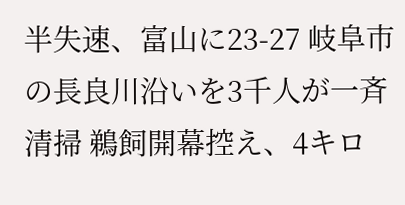半失速、富山に23-27 岐阜市の長良川沿いを3千人が一斉清掃 鵜飼開幕控え、4キロ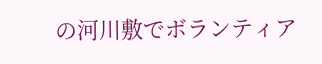の河川敷でボランティア